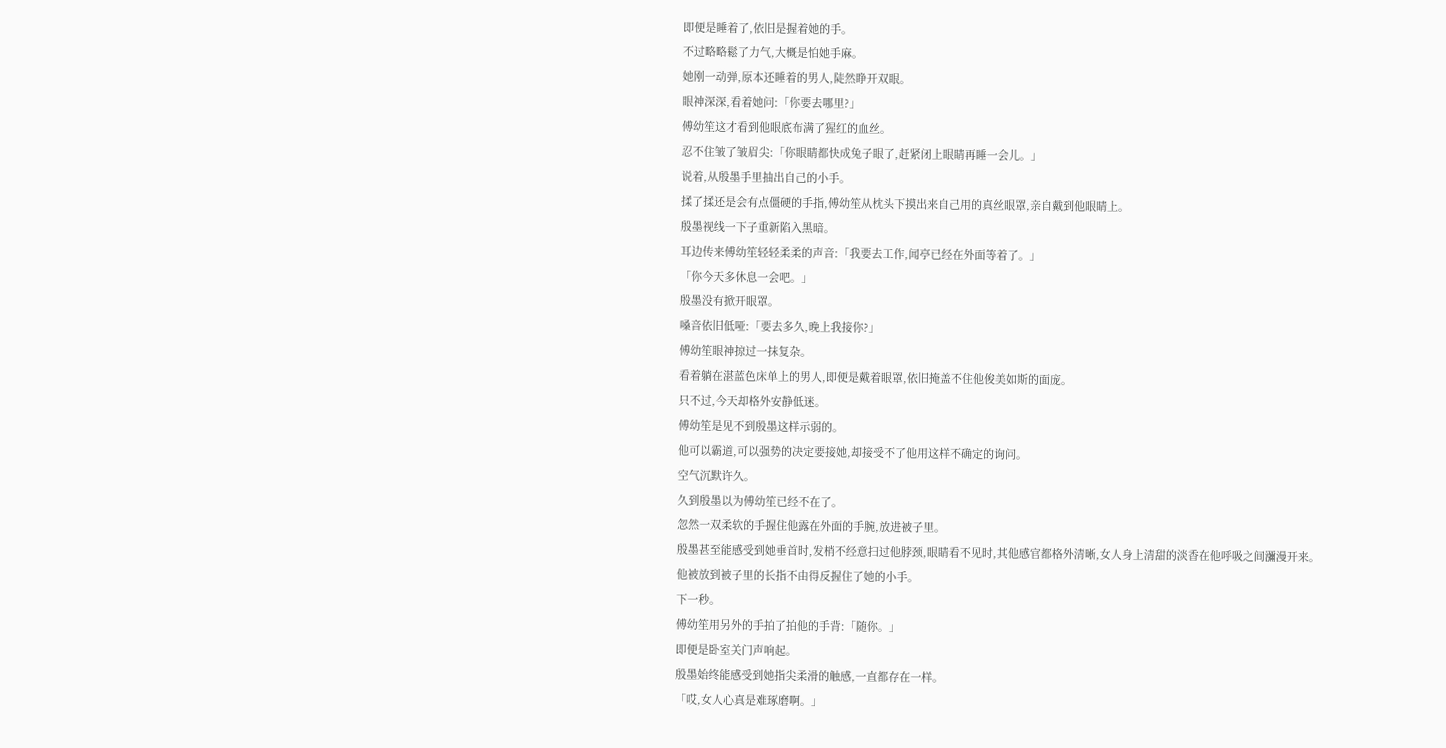即便是睡着了,依旧是握着她的手。
不过略略鬆了力气,大概是怕她手麻。
她刚一动弹,原本还睡着的男人,陡然睁开双眼。
眼神深深,看着她问:「你要去哪里?」
傅幼笙这才看到他眼底布满了猩红的血丝。
忍不住皱了皱眉尖:「你眼睛都快成兔子眼了,赶紧闭上眼睛再睡一会儿。」
说着,从殷墨手里抽出自己的小手。
揉了揉还是会有点僵硬的手指,傅幼笙从枕头下摸出来自己用的真丝眼罩,亲自戴到他眼睛上。
殷墨视线一下子重新陷入黑暗。
耳边传来傅幼笙轻轻柔柔的声音:「我要去工作,闻亭已经在外面等着了。」
「你今天多休息一会吧。」
殷墨没有掀开眼罩。
嗓音依旧低哑:「要去多久,晚上我接你?」
傅幼笙眼神掠过一抹复杂。
看着躺在湛蓝色床单上的男人,即便是戴着眼罩,依旧掩盖不住他俊美如斯的面庞。
只不过,今天却格外安静低迷。
傅幼笙是见不到殷墨这样示弱的。
他可以霸道,可以强势的决定要接她,却接受不了他用这样不确定的询问。
空气沉默许久。
久到殷墨以为傅幼笙已经不在了。
忽然一双柔软的手握住他露在外面的手腕,放进被子里。
殷墨甚至能感受到她垂首时,发梢不经意扫过他脖颈,眼睛看不见时,其他感官都格外清晰,女人身上清甜的淡香在他呼吸之间瀰漫开来。
他被放到被子里的长指不由得反握住了她的小手。
下一秒。
傅幼笙用另外的手拍了拍他的手背:「随你。」
即便是卧室关门声响起。
殷墨始终能感受到她指尖柔滑的触感,一直都存在一样。
「哎,女人心真是难琢磨啊。」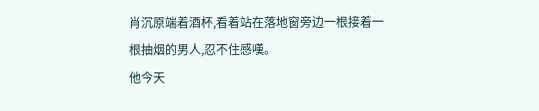肖沉原端着酒杯,看着站在落地窗旁边一根接着一根抽烟的男人,忍不住感嘆。
他今天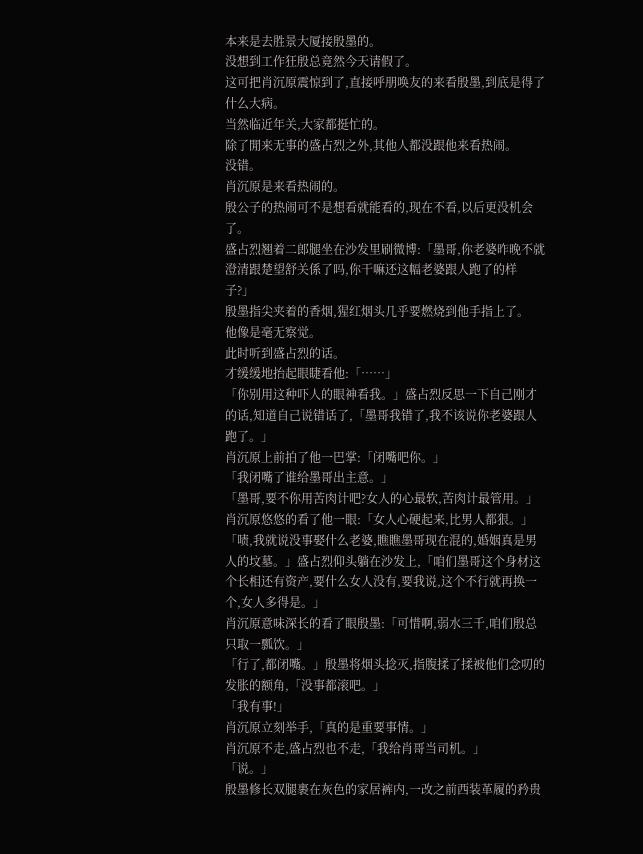本来是去胜景大厦接殷墨的。
没想到工作狂殷总竟然今天请假了。
这可把肖沉原震惊到了,直接呼朋唤友的来看殷墨,到底是得了什么大病。
当然临近年关,大家都挺忙的。
除了閒来无事的盛占烈之外,其他人都没跟他来看热闹。
没错。
肖沉原是来看热闹的。
殷公子的热闹可不是想看就能看的,现在不看,以后更没机会了。
盛占烈翘着二郎腿坐在沙发里刷微博:「墨哥,你老婆昨晚不就澄清跟楚望舒关係了吗,你干嘛还这幅老婆跟人跑了的样子?」
殷墨指尖夹着的香烟,猩红烟头几乎要燃烧到他手指上了。
他像是毫无察觉。
此时听到盛占烈的话。
才缓缓地抬起眼睫看他:「……」
「你别用这种吓人的眼神看我。」盛占烈反思一下自己刚才的话,知道自己说错话了,「墨哥我错了,我不该说你老婆跟人跑了。」
肖沉原上前拍了他一巴掌:「闭嘴吧你。」
「我闭嘴了谁给墨哥出主意。」
「墨哥,要不你用苦肉计吧?女人的心最软,苦肉计最管用。」
肖沉原悠悠的看了他一眼:「女人心硬起来,比男人都狠。」
「啧,我就说没事娶什么老婆,瞧瞧墨哥现在混的,婚姻真是男人的坟墓。」盛占烈仰头躺在沙发上,「咱们墨哥这个身材这个长相还有资产,要什么女人没有,要我说,这个不行就再换一个,女人多得是。」
肖沉原意味深长的看了眼殷墨:「可惜啊,弱水三千,咱们殷总只取一瓢饮。」
「行了,都闭嘴。」殷墨将烟头捻灭,指腹揉了揉被他们念叨的发胀的额角,「没事都滚吧。」
「我有事!」
肖沉原立刻举手,「真的是重要事情。」
肖沉原不走,盛占烈也不走,「我给肖哥当司机。」
「说。」
殷墨修长双腿裹在灰色的家居裤内,一改之前西装革履的矜贵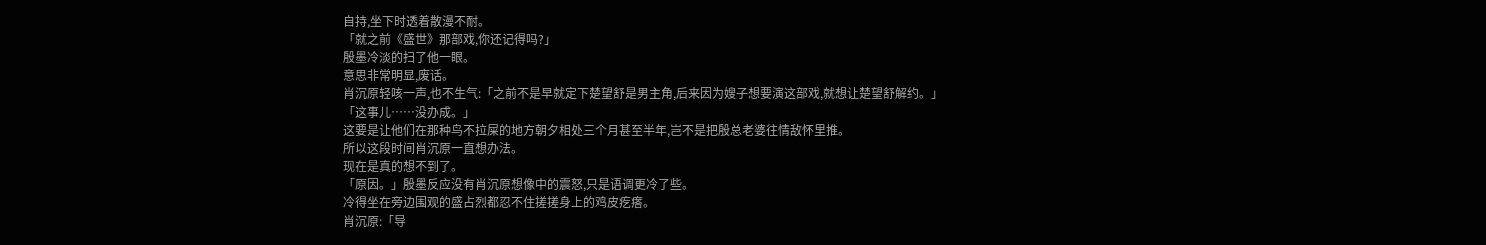自持,坐下时透着散漫不耐。
「就之前《盛世》那部戏,你还记得吗?」
殷墨冷淡的扫了他一眼。
意思非常明显,废话。
肖沉原轻咳一声,也不生气:「之前不是早就定下楚望舒是男主角,后来因为嫂子想要演这部戏,就想让楚望舒解约。」
「这事儿……没办成。」
这要是让他们在那种鸟不拉屎的地方朝夕相处三个月甚至半年,岂不是把殷总老婆往情敌怀里推。
所以这段时间肖沉原一直想办法。
现在是真的想不到了。
「原因。」殷墨反应没有肖沉原想像中的震怒,只是语调更冷了些。
冷得坐在旁边围观的盛占烈都忍不住搓搓身上的鸡皮疙瘩。
肖沉原:「导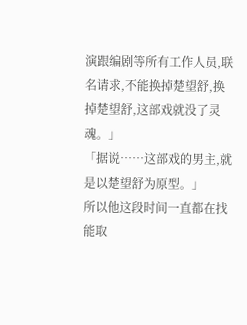演跟编剧等所有工作人员,联名请求,不能换掉楚望舒,换掉楚望舒,这部戏就没了灵魂。」
「据说……这部戏的男主,就是以楚望舒为原型。」
所以他这段时间一直都在找能取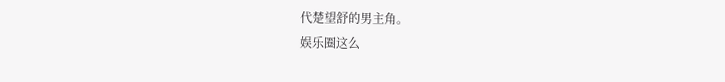代楚望舒的男主角。
娱乐圈这么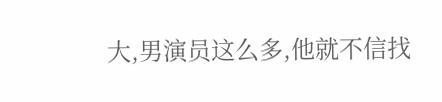大,男演员这么多,他就不信找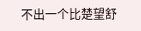不出一个比楚望舒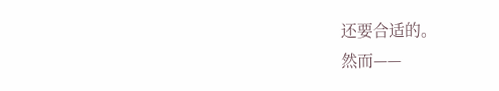还要合适的。
然而——